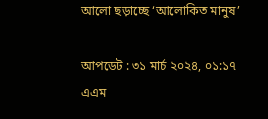আলো ছড়াচ্ছে ‘আলোকিত মানুষ’

আপডেট : ৩১ মার্চ ২০২৪, ০১:১৭ এএম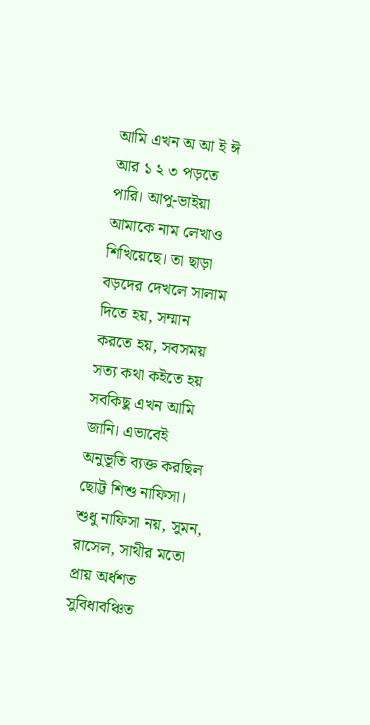আমি এখন অ আ ই ঈ আর ১ ২ ৩ পড়তে পারি। আপু-ভাইয়া আমাকে নাম লেখাও শিখিয়েছে। তা ছাড়া বড়দের দেখলে সালাম দিতে হয়, সম্মান করতে হয়, সবসময় সত্য কথা কইতে হয় সবকিছু এখন আমি জানি। এভাবেই অনুভূতি ব্যক্ত করছিল ছোট্ট শিশু নাফিসা। শুধু নাফিসা নয়, সুমন, রাসেল, সাথীর মতো প্রায় অর্ধশত সুবিধাবঞ্চিত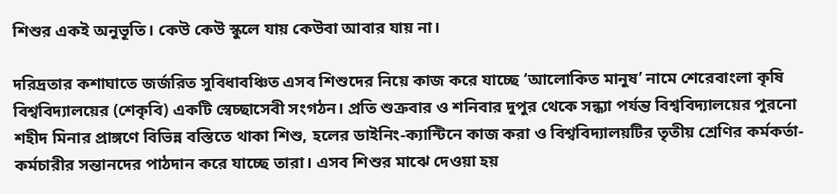শিশুর একই অনুভূতি। কেউ কেউ স্কুলে যায় কেউবা আবার যায় না।

দরিদ্রতার কশাঘাতে জর্জরিত সুবিধাবঞ্চিত এসব শিশুদের নিয়ে কাজ করে যাচ্ছে ‘আলোকিত মানুষ’ নামে শেরেবাংলা কৃষি বিশ্ববিদ্যালয়ের (শেকৃবি) একটি স্বেচ্ছাসেবী সংগঠন। প্রতি শুক্রবার ও শনিবার দুপুর থেকে সন্ধ্যা পর্যন্ত বিশ্ববিদ্যালয়ের পুরনো শহীদ মিনার প্রাঙ্গণে বিভিন্ন বস্তিতে থাকা শিশু, হলের ডাইনিং-ক্যান্টিনে কাজ করা ও বিশ্ববিদ্যালয়টির তৃতীয় শ্রেণির কর্মকর্তা-কর্মচারীর সন্তানদের পাঠদান করে যাচ্ছে তারা। এসব শিশুর মাঝে দেওয়া হয়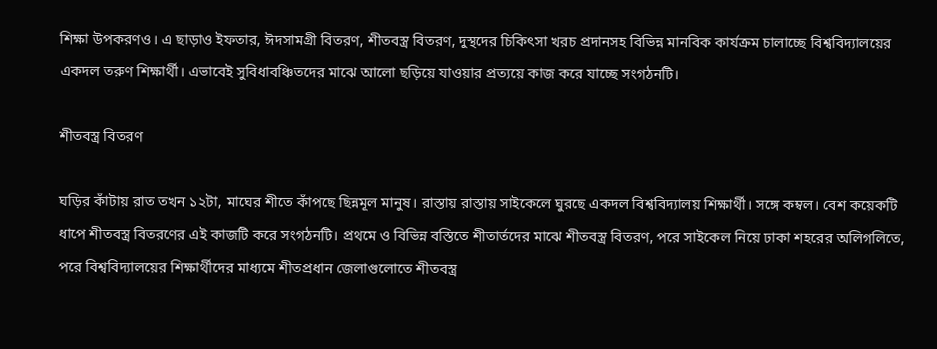শিক্ষা উপকরণও। এ ছাড়াও ইফতার, ঈদসামগ্রী বিতরণ, শীতবস্ত্র বিতরণ, দুস্থদের চিকিৎসা খরচ প্রদানসহ বিভিন্ন মানবিক কার্যক্রম চালাচ্ছে বিশ্ববিদ্যালয়ের একদল তরুণ শিক্ষার্থী। এভাবেই সুবিধাবঞ্চিতদের মাঝে আলো ছড়িয়ে যাওয়ার প্রত্যয়ে কাজ করে যাচ্ছে সংগঠনটি।

শীতবস্ত্র বিতরণ

ঘড়ির কাঁটায় রাত তখন ১২টা, মাঘের শীতে কাঁপছে ছিন্নমূল মানুষ। রাস্তায় রাস্তায় সাইকেলে ঘুরছে একদল বিশ্ববিদ্যালয় শিক্ষার্থী। সঙ্গে কম্বল। বেশ কয়েকটি ধাপে শীতবস্ত্র বিতরণের এই কাজটি করে সংগঠনটি। প্রথমে ও বিভিন্ন বস্তিতে শীতার্তদের মাঝে শীতবস্ত্র বিতরণ, পরে সাইকেল নিয়ে ঢাকা শহরের অলিগলিতে, পরে বিশ্ববিদ্যালয়ের শিক্ষার্থীদের মাধ্যমে শীতপ্রধান জেলাগুলোতে শীতবস্ত্র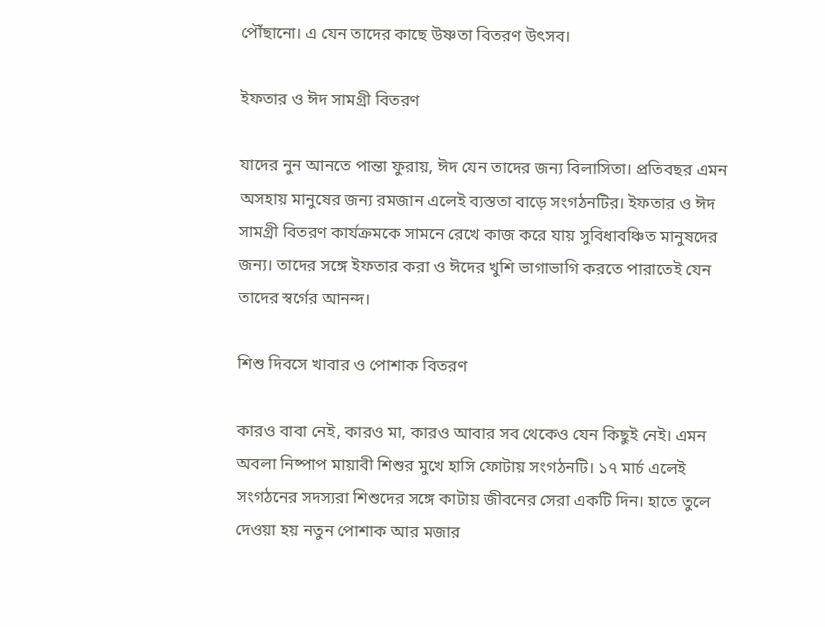পৌঁছানো। এ যেন তাদের কাছে উষ্ণতা বিতরণ উৎসব।

ইফতার ও ঈদ সামগ্রী বিতরণ

যাদের নুন আনতে পান্তা ফুরায়, ঈদ যেন তাদের জন্য বিলাসিতা। প্রতিবছর এমন অসহায় মানুষের জন্য রমজান এলেই ব্যস্ততা বাড়ে সংগঠনটির। ইফতার ও ঈদ সামগ্রী বিতরণ কার্যক্রমকে সামনে রেখে কাজ করে যায় সুবিধাবঞ্চিত মানুষদের জন্য। তাদের সঙ্গে ইফতার করা ও ঈদের খুশি ভাগাভাগি করতে পারাতেই যেন তাদের স্বর্গের আনন্দ।

শিশু দিবসে খাবার ও পোশাক বিতরণ

কারও বাবা নেই, কারও মা, কারও আবার সব থেকেও যেন কিছুই নেই। এমন অবলা নিষ্পাপ মায়াবী শিশুর মুখে হাসি ফোটায় সংগঠনটি। ১৭ মার্চ এলেই সংগঠনের সদস্যরা শিশুদের সঙ্গে কাটায় জীবনের সেরা একটি দিন। হাতে তুলে দেওয়া হয় নতুন পোশাক আর মজার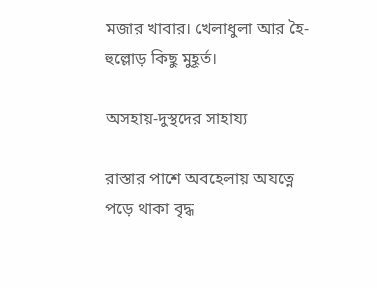মজার খাবার। খেলাধুলা আর হৈ-হুল্লোড় কিছু মুহূর্ত।

অসহায়-দুস্থদের সাহায্য

রাস্তার পাশে অবহেলায় অযত্নে পড়ে থাকা বৃদ্ধ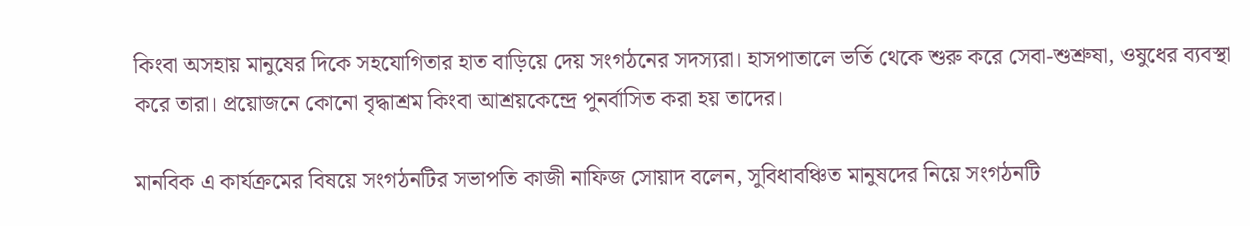কিংবা অসহায় মানুষের দিকে সহযোগিতার হাত বাড়িয়ে দেয় সংগঠনের সদস্যরা। হাসপাতালে ভর্তি থেকে শুরু করে সেবা-শুশ্রুষা, ওষুধের ব্যবস্থা করে তারা। প্রয়োজনে কোনো বৃদ্ধাশ্রম কিংবা আশ্রয়কেন্দ্রে পুনর্বাসিত করা হয় তাদের।

মানবিক এ কার্যক্রমের বিষয়ে সংগঠনটির সভাপতি কাজী নাফিজ সোয়াদ বলেন, সুবিধাবঞ্চিত মানুষদের নিয়ে সংগঠনটি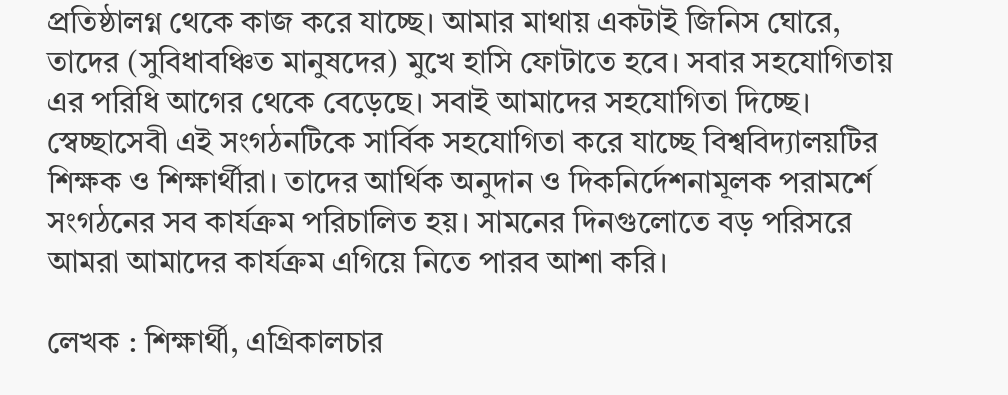প্রতিষ্ঠালগ্ন থেকে কাজ করে যাচ্ছে। আমার মাথায় একটাই জিনিস ঘোরে, তাদের (সুবিধাবঞ্চিত মানুষদের) মুখে হাসি ফোটাতে হবে। সবার সহযোগিতায় এর পরিধি আগের থেকে বেড়েছে। সবাই আমাদের সহযোগিতা দিচ্ছে। স্বেচ্ছাসেবী এই সংগঠনটিকে সার্বিক সহযোগিতা করে যাচ্ছে বিশ্ববিদ্যালয়টির শিক্ষক ও শিক্ষার্থীরা। তাদের আর্থিক অনুদান ও দিকনির্দেশনামূলক পরামর্শে সংগঠনের সব কার্যক্রম পরিচালিত হয়। সামনের দিনগুলোতে বড় পরিসরে আমরা আমাদের কার্যক্রম এগিয়ে নিতে পারব আশা করি।

লেখক : শিক্ষার্থী, এগ্রিকালচার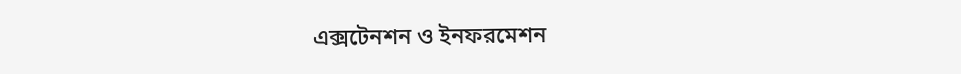এক্সটেনশন ও ইনফরমেশন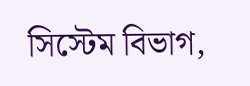সিস্টেম বিভাগ,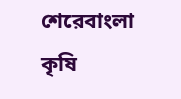শেরেবাংলা কৃষি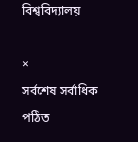বিশ্ববিদ্যালয়

×
সর্বশেষ সর্বাধিক পঠিত